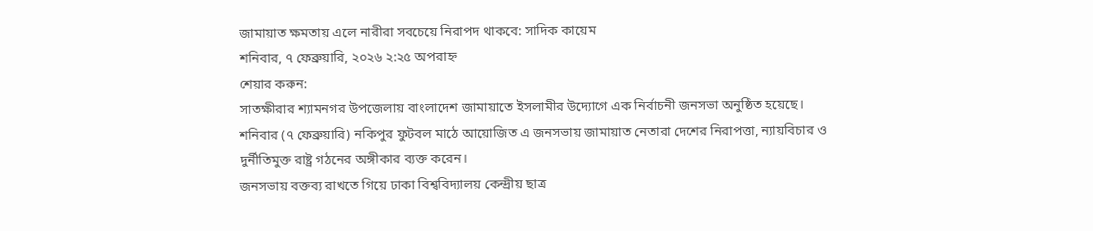জামায়াত ক্ষমতায় এলে নারীরা সবচেয়ে নিরাপদ থাকবে: সাদিক কায়েম
শনিবার, ৭ ফেব্রুয়ারি, ২০২৬ ২:২৫ অপরাহ্ন
শেয়ার করুন:
সাতক্ষীরার শ্যামনগর উপজেলায় বাংলাদেশ জামায়াতে ইসলামীর উদ্যোগে এক নির্বাচনী জনসভা অনুষ্ঠিত হয়েছে।
শনিবার (৭ ফেব্রুয়ারি) নকিপুর ফুটবল মাঠে আয়োজিত এ জনসভায় জামায়াত নেতারা দেশের নিরাপত্তা, ন্যায়বিচার ও দুর্নীতিমুক্ত রাষ্ট্র গঠনের অঙ্গীকার ব্যক্ত করেন।
জনসভায় বক্তব্য রাখতে গিয়ে ঢাকা বিশ্ববিদ্যালয় কেন্দ্রীয় ছাত্র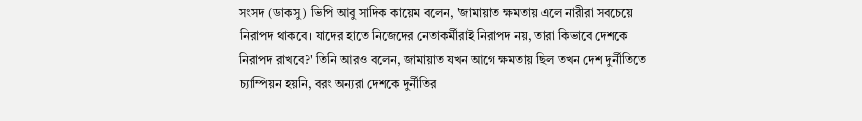সংসদ (ডাকসু) ভিপি আবু সাদিক কায়েম বলেন, 'জামায়াত ক্ষমতায় এলে নারীরা সবচেয়ে নিরাপদ থাকবে। যাদের হাতে নিজেদের নেতাকর্মীরাই নিরাপদ নয়, তারা কিভাবে দেশকে নিরাপদ রাখবে?' তিনি আরও বলেন, জামায়াত যখন আগে ক্ষমতায় ছিল তখন দেশ দুর্নীতিতে চ্যাম্পিয়ন হয়নি, বরং অন্যরা দেশকে দুর্নীতির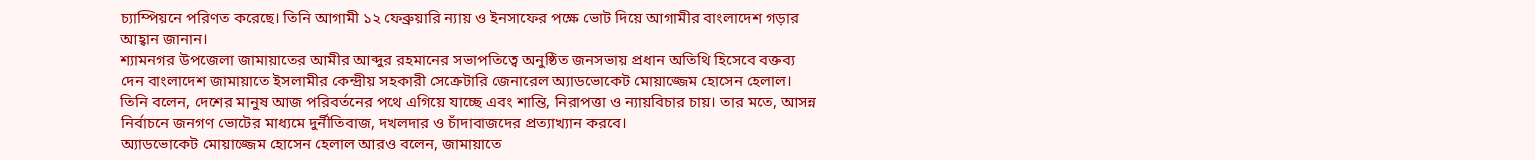চ্যাম্পিয়নে পরিণত করেছে। তিনি আগামী ১২ ফেব্রুয়ারি ন্যায় ও ইনসাফের পক্ষে ভোট দিয়ে আগামীর বাংলাদেশ গড়ার আহ্বান জানান।
শ্যামনগর উপজেলা জামায়াতের আমীর আব্দুর রহমানের সভাপতিত্বে অনুষ্ঠিত জনসভায় প্রধান অতিথি হিসেবে বক্তব্য দেন বাংলাদেশ জামায়াতে ইসলামীর কেন্দ্রীয় সহকারী সেক্রেটারি জেনারেল অ্যাডভোকেট মোয়াজ্জেম হোসেন হেলাল। তিনি বলেন, দেশের মানুষ আজ পরিবর্তনের পথে এগিয়ে যাচ্ছে এবং শান্তি, নিরাপত্তা ও ন্যায়বিচার চায়। তার মতে, আসন্ন নির্বাচনে জনগণ ভোটের মাধ্যমে দুর্নীতিবাজ, দখলদার ও চাঁদাবাজদের প্রত্যাখ্যান করবে।
অ্যাডভোকেট মোয়াজ্জেম হোসেন হেলাল আরও বলেন, জামায়াতে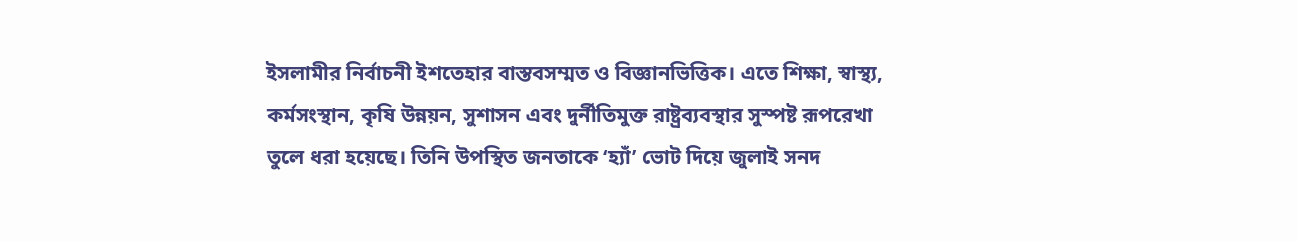ইসলামীর নির্বাচনী ইশতেহার বাস্তবসম্মত ও বিজ্ঞানভিত্তিক। এতে শিক্ষা, স্বাস্থ্য, কর্মসংস্থান, কৃষি উন্নয়ন, সুশাসন এবং দুর্নীতিমুক্ত রাষ্ট্রব্যবস্থার সুস্পষ্ট রূপরেখা তুলে ধরা হয়েছে। তিনি উপস্থিত জনতাকে ‘হ্যাঁ’ ভোট দিয়ে জুলাই সনদ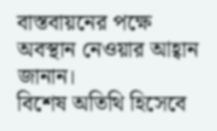বাস্তবায়নের পক্ষে অবস্থান নেওয়ার আহ্বান জানান।
বিশেষ অতিথি হিসেবে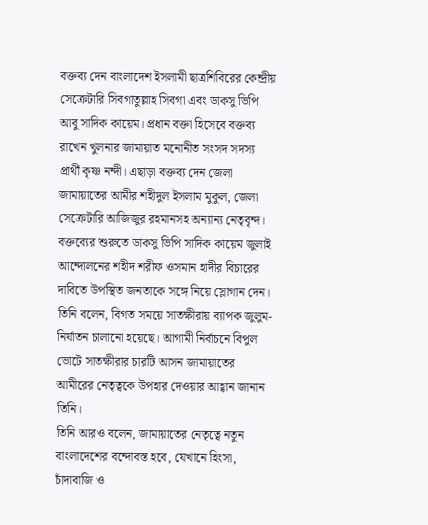বক্তব্য দেন বাংলাদেশ ইসলামী ছাত্রশিবিরের কেন্দ্রীয় সেক্রেটারি সিবগাতুল্লাহ সিবগা এবং ডাকসু ভিপি আবু সাদিক কায়েম। প্রধান বক্তা হিসেবে বক্তব্য রাখেন খুলনার জামায়াত মনোনীত সংসদ সদস্য প্রার্থী কৃষ্ণ নন্দী। এছাড়া বক্তব্য দেন জেলা জামায়াতের আমীর শহীদুল ইসলাম মুকুল, জেলা সেক্রেটারি আজিজুর রহমানসহ অন্যান্য নেতৃবৃন্দ।
বক্তব্যের শুরুতে ডাকসু ভিপি সাদিক কায়েম জুলাই আন্দোলনের শহীদ শরীফ ওসমান হাদীর বিচারের দাবিতে উপস্থিত জনতাকে সঙ্গে নিয়ে স্লোগান দেন। তিনি বলেন, বিগত সময়ে সাতক্ষীরায় ব্যাপক জুলুম-নির্যাতন চালানো হয়েছে। আগামী নির্বাচনে বিপুল ভোটে সাতক্ষীরার চারটি আসন জামায়াতের আমীরের নেতৃত্বকে উপহার দেওয়ার আহ্বান জানান তিনি।
তিনি আরও বলেন, জামায়াতের নেতৃত্বে নতুন বাংলাদেশের বন্দোবস্ত হবে, যেখানে হিংসা, চাঁদাবাজি ও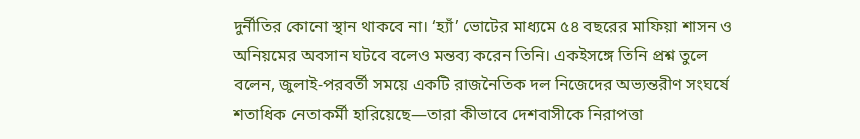দুর্নীতির কোনো স্থান থাকবে না। ‘হ্যাঁ’ ভোটের মাধ্যমে ৫৪ বছরের মাফিয়া শাসন ও অনিয়মের অবসান ঘটবে বলেও মন্তব্য করেন তিনি। একইসঙ্গে তিনি প্রশ্ন তুলে বলেন, জুলাই-পরবর্তী সময়ে একটি রাজনৈতিক দল নিজেদের অভ্যন্তরীণ সংঘর্ষে শতাধিক নেতাকর্মী হারিয়েছে—তারা কীভাবে দেশবাসীকে নিরাপত্তা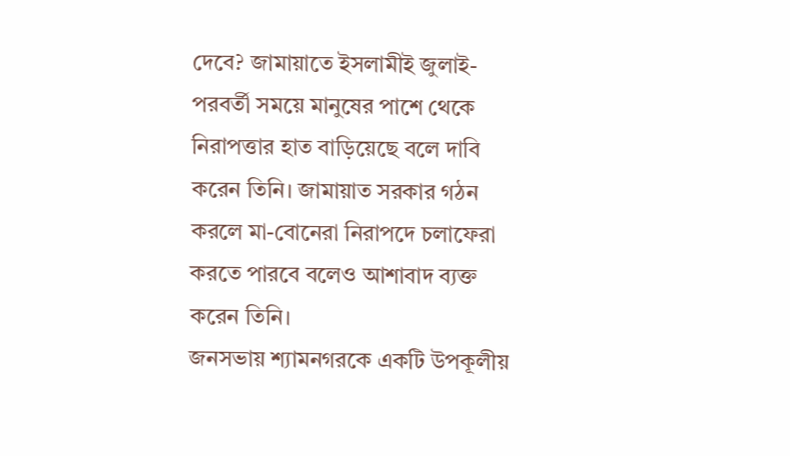দেবে? জামায়াতে ইসলামীই জুলাই-পরবর্তী সময়ে মানুষের পাশে থেকে নিরাপত্তার হাত বাড়িয়েছে বলে দাবি করেন তিনি। জামায়াত সরকার গঠন করলে মা-বোনেরা নিরাপদে চলাফেরা করতে পারবে বলেও আশাবাদ ব্যক্ত করেন তিনি।
জনসভায় শ্যামনগরকে একটি উপকূলীয়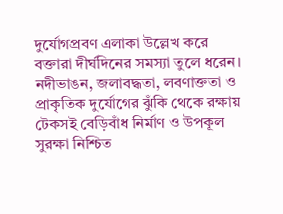দুর্যোগপ্রবণ এলাকা উল্লেখ করে বক্তারা দীর্ঘদিনের সমস্যা তুলে ধরেন। নদীভাঙন, জলাবদ্ধতা, লবণাক্ততা ও প্রাকৃতিক দুর্যোগের ঝুঁকি থেকে রক্ষায় টেকসই বেড়িবাঁধ নির্মাণ ও উপকূল সুরক্ষা নিশ্চিত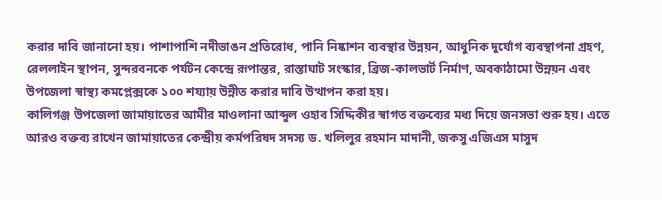করার দাবি জানানো হয়। পাশাপাশি নদীভাঙন প্রতিরোধ, পানি নিষ্কাশন ব্যবস্থার উন্নয়ন, আধুনিক দুর্যোগ ব্যবস্থাপনা গ্রহণ, রেললাইন স্থাপন, সুন্দরবনকে পর্যটন কেন্দ্রে রূপান্তর, রাস্তাঘাট সংস্কার, ব্রিজ-কালভার্ট নির্মাণ, অবকাঠামো উন্নয়ন এবং উপজেলা স্বাস্থ্য কমপ্লেক্সকে ১০০ শয্যায় উন্নীত করার দাবি উত্থাপন করা হয়।
কালিগঞ্জ উপজেলা জামায়াতের আমীর মাওলানা আব্দুল ওহাব সিদ্দিকীর স্বাগত বক্তব্যের মধ্য দিয়ে জনসভা শুরু হয়। এতে আরও বক্তব্য রাখেন জামায়াতের কেন্দ্রীয় কর্মপরিষদ সদস্য ড. খলিলুর রহমান মাদানী, জকসু এজিএস মাসুদ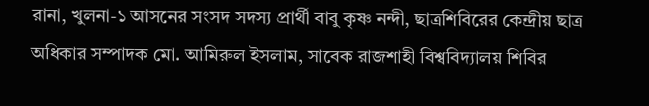রানা, খুলনা-১ আসনের সংসদ সদস্য প্রার্থী বাবু কৃষ্ণ নন্দী, ছাত্রশিবিরের কেন্দ্রীয় ছাত্র অধিকার সম্পাদক মো. আমিরুল ইসলাম, সাবেক রাজশাহী বিশ্ববিদ্যালয় শিবির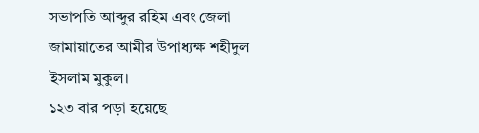সভাপতি আব্দুর রহিম এবং জেলা জামায়াতের আমীর উপাধ্যক্ষ শহীদুল ইসলাম মুকুল।
১২৩ বার পড়া হয়েছে